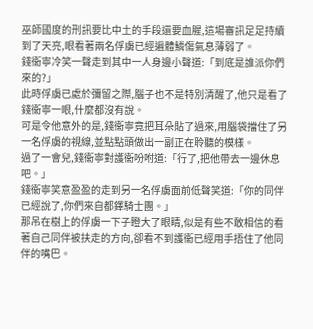巫師國度的刑訊要比中土的手段還要血腥,這場審訊足足持續到了天亮,眼看著兩名俘虜已經遍體鱗傷氣息薄弱了。
錢衞寧冷笑一聲走到其中一人身邊小聲道:「到底是誰派你們來的?」
此時俘虜已處於彌留之際,腦子也不是特別清醒了,他只是看了錢衞寧一眼,什麼都沒有說。
可是令他意外的是,錢衞寧竟把耳朵貼了過來,用腦袋擋住了另一名俘虜的視線,並點點頭做出一副正在聆聽的模樣。
過了一會兒,錢衞寧對護衞吩咐道:「行了,把他帶去一邊休息吧。」
錢衞寧笑意盈盈的走到另一名俘虜面前低聲笑道:「你的同伴已經說了,你們來自都鐸騎士團。」
那吊在樹上的俘虜一下子瞪大了眼睛,似是有些不敢相信的看著自己同伴被扶走的方向,卻看不到護衞已經用手捂住了他同伴的嘴巴。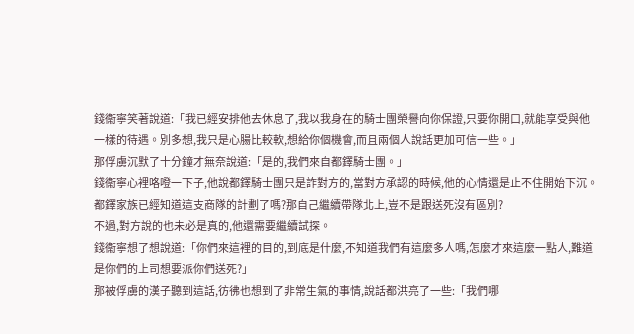錢衞寧笑著說道:「我已經安排他去休息了,我以我身在的騎士團榮譽向你保證,只要你開口,就能享受與他一樣的待遇。別多想,我只是心腸比較軟,想給你個機會,而且兩個人說話更加可信一些。」
那俘虜沉默了十分鐘才無奈說道:「是的,我們來自都鐸騎士團。」
錢衞寧心裡咯噔一下子,他說都鐸騎士團只是詐對方的,當對方承認的時候,他的心情還是止不住開始下沉。
都鐸家族已經知道這支商隊的計劃了嗎?那自己繼續帶隊北上,豈不是跟送死沒有區別?
不過,對方說的也未必是真的,他還需要繼續試探。
錢衞寧想了想說道:「你們來這裡的目的,到底是什麼,不知道我們有這麼多人嗎,怎麼才來這麼一點人,難道是你們的上司想要派你們送死?」
那被俘虜的漢子聽到這話,彷彿也想到了非常生氣的事情,說話都洪亮了一些:「我們哪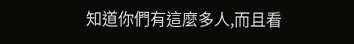知道你們有這麼多人,而且看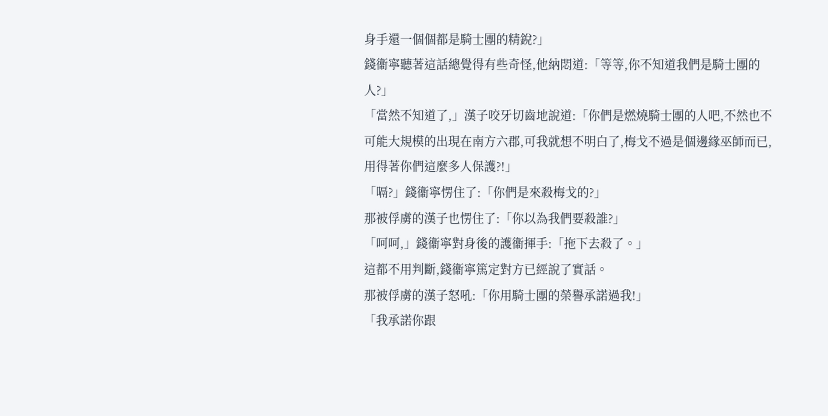身手還一個個都是騎士團的精銳?」
錢衞寧聽著這話總覺得有些奇怪,他納悶道:「等等,你不知道我們是騎士團的人?」
「當然不知道了,」漢子咬牙切齒地說道:「你們是燃燒騎士團的人吧,不然也不可能大規模的出現在南方六郡,可我就想不明白了,梅戈不過是個邊緣巫師而已,用得著你們這麼多人保護?!」
「嗝?」錢衞寧愣住了:「你們是來殺梅戈的?」
那被俘虜的漢子也愣住了:「你以為我們要殺誰?」
「呵呵,」錢衞寧對身後的護衞揮手:「拖下去殺了。」
這都不用判斷,錢衞寧篤定對方已經說了實話。
那被俘虜的漢子怒吼:「你用騎士團的榮譽承諾過我!」
「我承諾你跟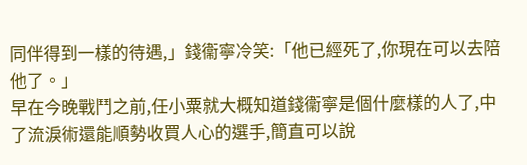同伴得到一樣的待遇,」錢衞寧冷笑:「他已經死了,你現在可以去陪他了。」
早在今晚戰鬥之前,任小粟就大概知道錢衞寧是個什麼樣的人了,中了流淚術還能順勢收買人心的選手,簡直可以說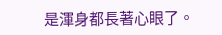是渾身都長著心眼了。